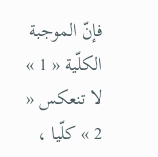فإنّ الموجبة الكلّية « 1 » لا تنعكس « 2 » كلّيا ،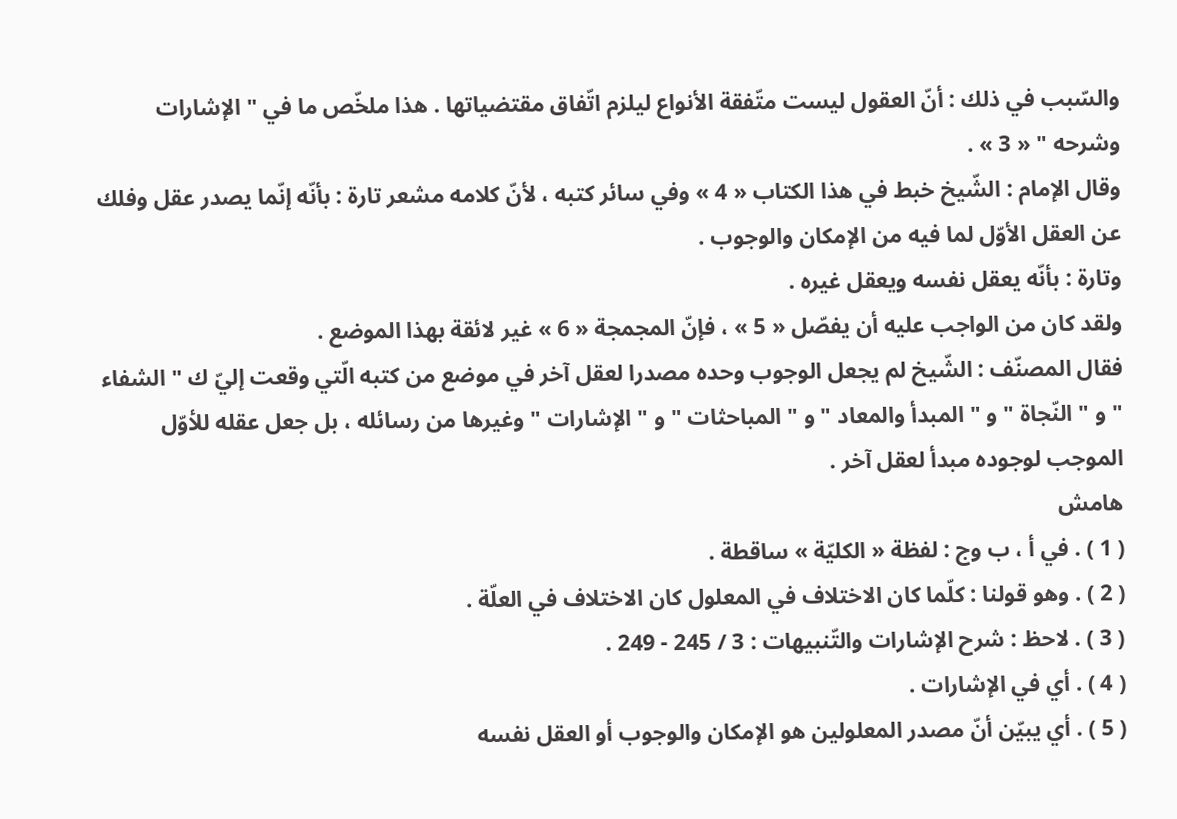والسّبب في ذلك : أنّ العقول ليست متّفقة الأنواع ليلزم اتّفاق مقتضياتها . هذا ملخّص ما في " الإشارات وشرحه " « 3 » .
وقال الإمام : الشّيخ خبط في هذا الكتاب « 4 » وفي سائر كتبه ، لأنّ كلامه مشعر تارة : بأنّه إنّما يصدر عقل وفلك عن العقل الأوّل لما فيه من الإمكان والوجوب .
وتارة : بأنّه يعقل نفسه ويعقل غيره .
ولقد كان من الواجب عليه أن يفصّل « 5 » ، فإنّ المجمجة « 6 » غير لائقة بهذا الموضع .
فقال المصنّف : الشّيخ لم يجعل الوجوب وحده مصدرا لعقل آخر في موضع من كتبه الّتي وقعت إليّ ك " الشفاء " و " النّجاة " و " المبدأ والمعاد " و " المباحثات " و " الإشارات " وغيرها من رسائله ، بل جعل عقله للأوّل الموجب لوجوده مبدأ لعقل آخر .
هامش
( 1 ) . في أ ، ب وج : لفظة « الكليّة » ساقطة .
( 2 ) . وهو قولنا : كلّما كان الاختلاف في المعلول كان الاختلاف في العلّة .
( 3 ) . لاحظ : شرح الإشارات والتّنبيهات : 3 / 245 - 249 .
( 4 ) . أي في الإشارات .
( 5 ) . أي يبيّن أنّ مصدر المعلولين هو الإمكان والوجوب أو العقل نفسه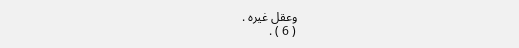وعقل غيره .
( 6 ) .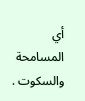أي المسامحة والسكوت .